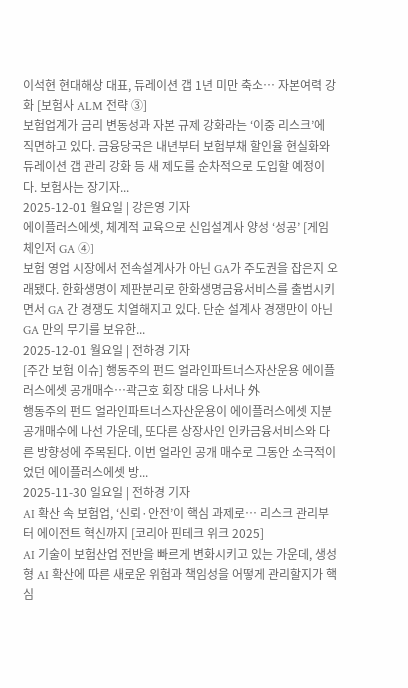이석현 현대해상 대표, 듀레이션 갭 1년 미만 축소… 자본여력 강화 [보험사 ALM 전략 ③]
보험업계가 금리 변동성과 자본 규제 강화라는 ‘이중 리스크’에 직면하고 있다. 금융당국은 내년부터 보험부채 할인율 현실화와 듀레이션 갭 관리 강화 등 새 제도를 순차적으로 도입할 예정이다. 보험사는 장기자...
2025-12-01 월요일 | 강은영 기자
에이플러스에셋, 체계적 교육으로 신입설계사 양성 ‘성공’ [게임 체인저 GA ④]
보험 영업 시장에서 전속설계사가 아닌 GA가 주도권을 잡은지 오래됐다. 한화생명이 제판분리로 한화생명금융서비스를 출범시키면서 GA 간 경쟁도 치열해지고 있다. 단순 설계사 경쟁만이 아닌 GA 만의 무기를 보유한...
2025-12-01 월요일 | 전하경 기자
[주간 보험 이슈] 행동주의 펀드 얼라인파트너스자산운용 에이플러스에셋 공개매수…곽근호 회장 대응 나서나 外
행동주의 펀드 얼라인파트너스자산운용이 에이플러스에셋 지분 공개매수에 나선 가운데, 또다른 상장사인 인카금융서비스와 다른 방향성에 주목된다. 이번 얼라인 공개 매수로 그동안 소극적이었던 에이플러스에셋 방...
2025-11-30 일요일 | 전하경 기자
AI 확산 속 보험업, ‘신뢰·안전’이 핵심 과제로… 리스크 관리부터 에이전트 혁신까지 [코리아 핀테크 위크 2025]
AI 기술이 보험산업 전반을 빠르게 변화시키고 있는 가운데, 생성형 AI 확산에 따른 새로운 위험과 책임성을 어떻게 관리할지가 핵심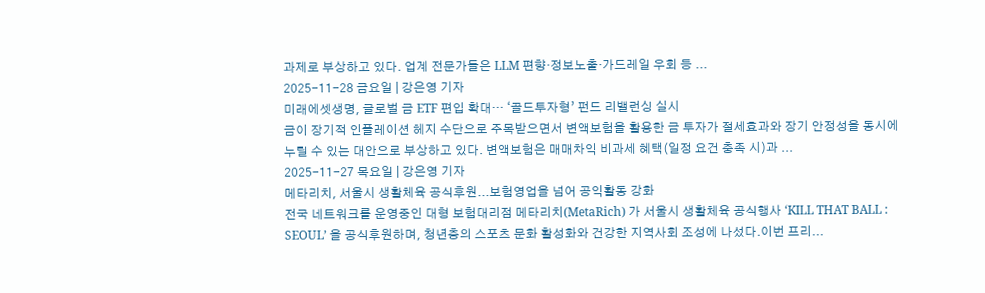과제로 부상하고 있다. 업계 전문가들은 LLM 편향·정보노출·가드레일 우회 등 ...
2025-11-28 금요일 | 강은영 기자
미래에셋생명, 글로벌 금 ETF 편입 확대… ‘골드투자형’ 펀드 리밸런싱 실시
금이 장기적 인플레이션 헤지 수단으로 주목받으면서 변액보험을 활용한 금 투자가 절세효과와 장기 안정성을 동시에 누릴 수 있는 대안으로 부상하고 있다. 변액보험은 매매차익 비과세 혜택(일정 요건 충족 시)과 ...
2025-11-27 목요일 | 강은영 기자
메타리치, 서울시 생활체육 공식후원...보험영업을 넘어 공익활동 강화
전국 네트워크를 운영중인 대형 보험대리점 메타리치(MetaRich) 가 서울시 생활체육 공식행사 ‘KILL THAT BALL : SEOUL’ 을 공식후원하며, 청년층의 스포츠 문화 활성화와 건강한 지역사회 조성에 나섰다.이번 프리...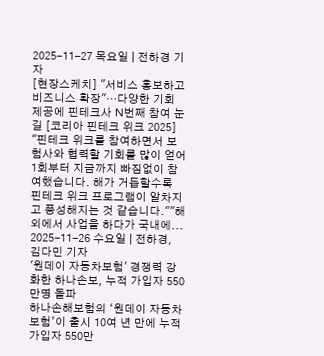2025-11-27 목요일 | 전하경 기자
[현장스케치] "서비스 홍보하고 비즈니스 확장"…다양한 기회 제공에 핀테크사 N번째 참여 눈길 [코리아 핀테크 위크 2025]
"핀테크 위크를 참여하면서 보험사와 협력할 기회를 많이 얻어 1회부터 지금까지 빠짐없이 참여했습니다. 해가 거듭할수록 핀테크 위크 프로그램이 알차지고 풍성해지는 것 같습니다.""해외에서 사업을 하다가 국내에...
2025-11-26 수요일 | 전하경, 김다민 기자
'원데이 자동차보험' 경쟁력 강화한 하나손보, 누적 가입자 550만명 돌파
하나손해보험의 ‘원데이 자동차보험’이 출시 10여 년 만에 누적 가입자 550만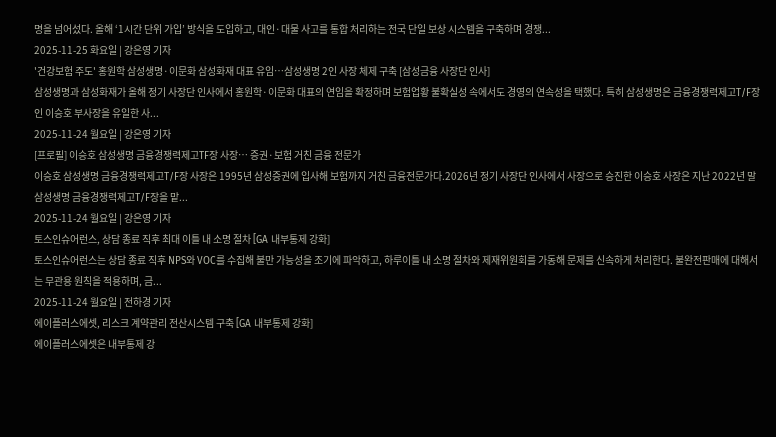명을 넘어섰다. 올해 ‘1시간 단위 가입’ 방식을 도입하고, 대인·대물 사고를 통합 처리하는 전국 단일 보상 시스템을 구축하며 경쟁...
2025-11-25 화요일 | 강은영 기자
'건강보험 주도' 홍원학 삼성생명·이문화 삼성화재 대표 유임…삼성생명 2인 사장 체제 구축 [삼성금융 사장단 인사]
삼성생명과 삼성화재가 올해 정기 사장단 인사에서 홍원학·이문화 대표의 연임을 확정하며 보험업황 불확실성 속에서도 경영의 연속성을 택했다. 특히 삼성생명은 금융경쟁력제고T/F장인 이승호 부사장을 유일한 사...
2025-11-24 월요일 | 강은영 기자
[프로필] 이승호 삼성생명 금융경쟁력제고TF장 사장… 증권·보험 거친 금융 전문가
이승호 삼성생명 금융경쟁력제고T/F장 사장은 1995년 삼성증권에 입사해 보험까지 거친 금융전문가다.2026년 정기 사장단 인사에서 사장으로 승진한 이승호 사장은 지난 2022년 말 삼성생명 금융경쟁력제고T/F장을 맡...
2025-11-24 월요일 | 강은영 기자
토스인슈어런스, 상담 종료 직후 최대 이틀 내 소명 절차 [GA 내부통제 강화]
토스인슈어런스는 상담 종료 직후 NPS와 VOC를 수집해 불만 가능성을 조기에 파악하고, 하루이틀 내 소명 절차와 제재위원회를 가동해 문제를 신속하게 처리한다. 불완전판매에 대해서는 무관용 원칙을 적용하며, 금...
2025-11-24 월요일 | 전하경 기자
에이플러스에셋, 리스크 계약관리 전산시스템 구축 [GA 내부통제 강화]
에이플러스에셋은 내부통제 강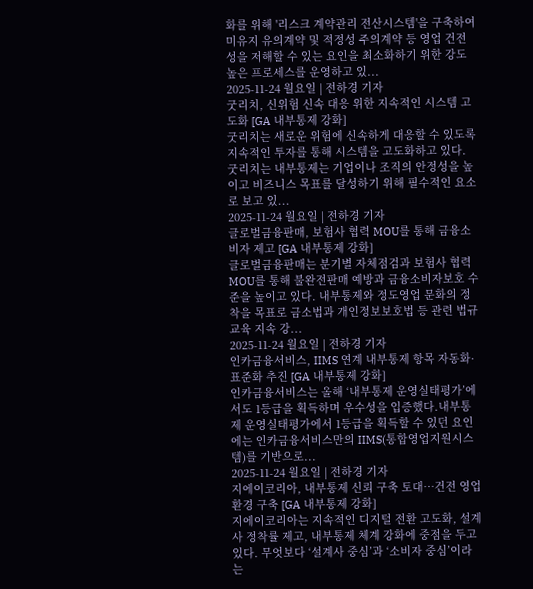화를 위해 '리스크 계약관리 전산시스템'을 구축하여 미유지 유의계약 및 적정성 주의계약 등 영업 건전성을 저해할 수 있는 요인을 최소화하기 위한 강도 높은 프로세스를 운영하고 있...
2025-11-24 월요일 | 전하경 기자
굿리치, 신위험 신속 대응 위한 지속적인 시스템 고도화 [GA 내부통제 강화]
굿리치는 새로운 위험에 신속하게 대응할 수 있도록 지속적인 투자를 통해 시스템을 고도화하고 있다. 굿리치는 내부통제는 기업이나 조직의 안정성을 높이고 비즈니스 목표를 달성하기 위해 필수적인 요소로 보고 있...
2025-11-24 월요일 | 전하경 기자
글로벌금융판매, 보험사 협력 MOU를 통해 금융소비자 제고 [GA 내부통제 강화]
글로벌금융판매는 분기별 자체점검과 보험사 협력 MOU를 통해 불완전판매 예방과 금융소비자보호 수준을 높이고 있다. 내부통제와 정도영업 문화의 정착을 목표로 금소법과 개인정보보호법 등 관련 법규 교육 지속 강...
2025-11-24 월요일 | 전하경 기자
인카금융서비스, IIMS 연계 내부통제 항목 자동화·표준화 추진 [GA 내부통제 강화]
인카금융서비스는 올해 ‘내부통제 운영실태평가’에서도 1등급을 획득하며 우수성을 입증했다.내부통제 운영실태평가에서 1등급을 획득할 수 있던 요인에는 인카금융서비스만의 IIMS(통합영업지원시스템)를 기반으로...
2025-11-24 월요일 | 전하경 기자
지에이코리아, 내부통제 신뢰 구축 토대…건전 영업 환경 구축 [GA 내부통제 강화]
지에이코리아는 지속적인 디지털 전환 고도화, 설계사 정착률 제고, 내부통제 체계 강화에 중점을 두고 있다. 무엇보다 ‘설계사 중심’과 ‘소비자 중심’이라는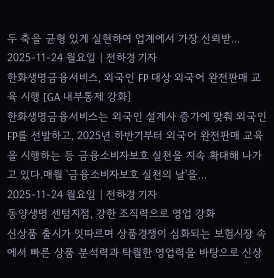두 축을 균형 있게 실현하여 업계에서 가장 신뢰받...
2025-11-24 월요일 | 전하경 기자
한화생명금융서비스, 외국인 FP 대상 외국어 완전판매 교육 시행 [GA 내부통제 강화]
한화생명금융서비스는 외국인 설계사 증가에 맞춰 외국인 FP를 선발하고, 2025년 하반기부터 외국어 완전판매 교육을 시행하는 등 금융소비자보호 실천을 지속 확대해 나가고 있다.매월 '금융소비자보호 실천의 날'을...
2025-11-24 월요일 | 전하경 기자
동양생명 센텀지점, 강한 조직력으로 영업 강화
신상품 출시가 잇따르며 상품경쟁이 심화되는 보험시장 속에서 빠른 상품 분석력과 탁월한 영업력을 바탕으로 신상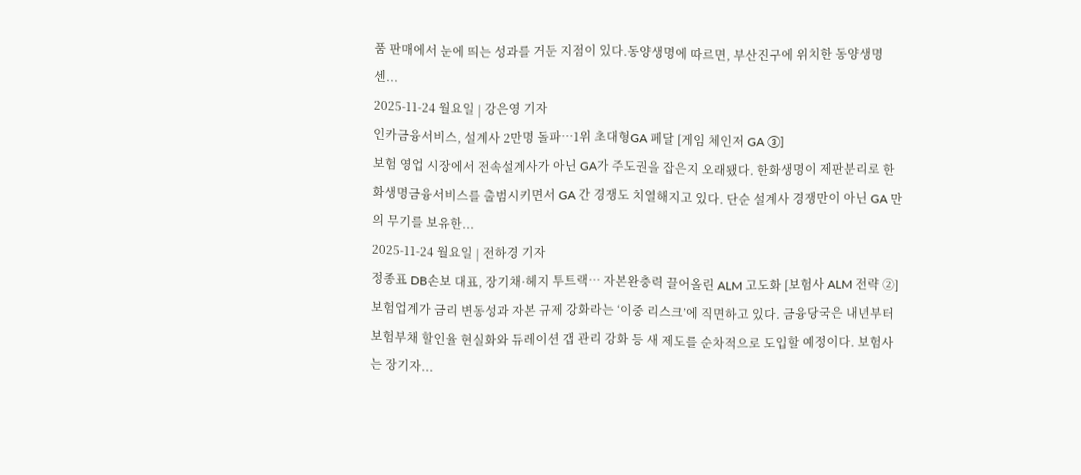품 판매에서 눈에 띄는 성과를 거둔 지점이 있다.동양생명에 따르면, 부산진구에 위치한 동양생명 센...
2025-11-24 월요일 | 강은영 기자
인카금융서비스, 설계사 2만명 돌파…1위 초대형GA 페달 [게임 체인저 GA ③]
보험 영업 시장에서 전속설계사가 아닌 GA가 주도권을 잡은지 오래됐다. 한화생명이 제판분리로 한화생명금융서비스를 출범시키면서 GA 간 경쟁도 치열해지고 있다. 단순 설계사 경쟁만이 아닌 GA 만의 무기를 보유한...
2025-11-24 월요일 | 전하경 기자
정종표 DB손보 대표, 장기채·헤지 투트랙… 자본완충력 끌어올린 ALM 고도화 [보험사 ALM 전략 ②]
보험업계가 금리 변동성과 자본 규제 강화라는 ‘이중 리스크’에 직면하고 있다. 금융당국은 내년부터 보험부채 할인율 현실화와 듀레이션 갭 관리 강화 등 새 제도를 순차적으로 도입할 예정이다. 보험사는 장기자...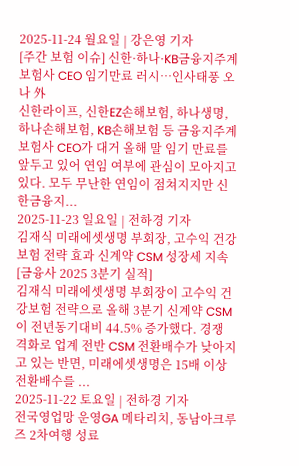2025-11-24 월요일 | 강은영 기자
[주간 보험 이슈] 신한·하나·KB금융지주계 보험사 CEO 임기만료 러시…인사태풍 오나 外
신한라이프, 신한EZ손해보험, 하나생명, 하나손해보험, KB손해보험 등 금융지주계 보험사 CEO가 대거 올해 말 임기 만료를 앞두고 있어 연임 여부에 관심이 모아지고 있다. 모두 무난한 연임이 점쳐지지만 신한금융지...
2025-11-23 일요일 | 전하경 기자
김재식 미래에셋생명 부회장, 고수익 건강보험 전략 효과 신계약 CSM 성장세 지속 [금융사 2025 3분기 실적]
김재식 미래에셋생명 부회장이 고수익 건강보험 전략으로 올해 3분기 신계약 CSM이 전년동기대비 44.5% 증가했다. 경쟁 격화로 업계 전반 CSM 전환배수가 낮아지고 있는 반면, 미래에셋생명은 15배 이상 전환배수를 ...
2025-11-22 토요일 | 전하경 기자
전국영업망 운영GA 메타리치, 동남아크루즈 2차여행 성료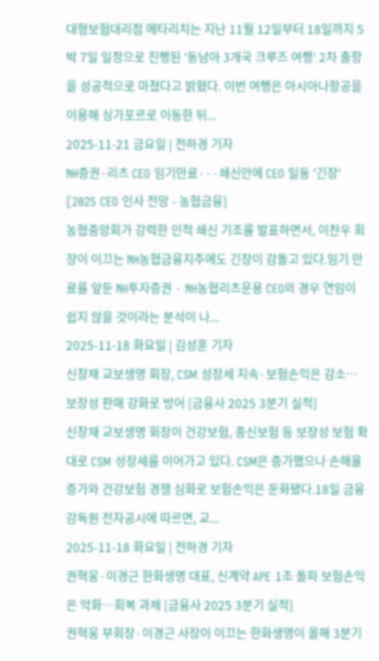대형보험대리점 메타리치는 지난 11월 12일부터 18일까지 5박 7일 일정으로 진행된 ‘동남아 3개국 크루즈 여행’ 2차 출항을 성공적으로 마쳤다고 밝혔다. 이번 여행은 아시아나항공을 이용해 싱가포르로 이동한 뒤...
2025-11-21 금요일 | 전하경 기자
NH증권·리츠 CEO 임기만료···쇄신안에 CEO 일동 '긴장' [2025 CEO 인사 전망 - 농협금융]
농협중앙회가 강력한 인적 쇄신 기조를 발표하면서, 이찬우 회장이 이끄는 NH농협금융지주에도 긴장이 감돌고 있다.임기 만료를 앞둔 NH투자증권 · NH농협리츠운용 CEO의 경우 연임이 쉽지 않을 것이라는 분석이 나...
2025-11-18 화요일 | 김성훈 기자
신창재 교보생명 회장, CSM 성장세 지속·보험손익은 감소…보장성 판매 강화로 방어 [금융사 2025 3분기 실적]
신창재 교보생명 회장이 건강보험, 종신보험 등 보장성 보험 확대로 CSM 성장세를 이어가고 있다. CSM은 증가했으나 손해율 증가와 건강보험 경쟁 심화로 보험손익은 둔화됐다.18일 금융감독원 전자공시에 따르면, 교...
2025-11-18 화요일 | 전하경 기자
권혁웅·이경근 한화생명 대표, 신계약 APE 1조 돌파 보험손익은 악화…회복 과제 [금융사 2025 3분기 실적]
권혁웅 부회장·이경근 사장이 이끄는 한화생명이 올해 3분기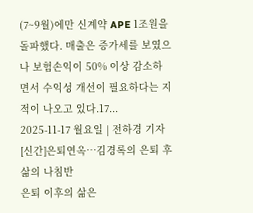(7~9월)에만 신계약 APE 1조원을 돌파했다. 매출은 증가세를 보였으나 보험손익이 50% 이상 감소하면서 수익성 개선이 필요하다는 지적이 나오고 있다.17...
2025-11-17 월요일 | 전하경 기자
[신간]은퇴연옥…김경록의 은퇴 후 삶의 나침반
은퇴 이후의 삶은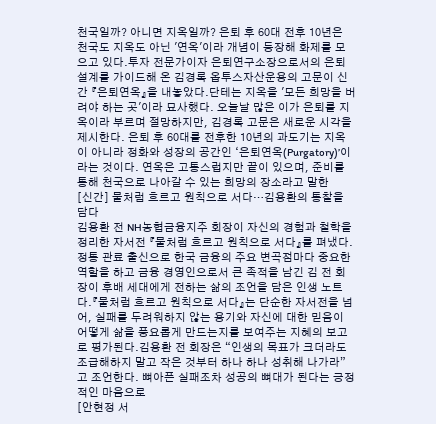천국일까? 아니면 지옥일까? 은퇴 후 60대 전후 10년은 천국도 지옥도 아닌 '연옥'이라 개념이 등장해 화제를 모으고 있다.투자 전문가이자 은퇴연구소장으로서의 은퇴 설계를 가이드해 온 김경록 옵투스자산운용의 고문이 신간 『은퇴연옥』을 내놓았다.단테는 지옥을 '모든 희망을 버려야 하는 곳'이라 묘사했다. 오늘날 많은 이가 은퇴를 지옥이라 부르며 절망하지만, 김경록 고문은 새로운 시각을 제시한다. 은퇴 후 60대를 전후한 10년의 과도기는 지옥이 아니라 정화와 성장의 공간인 ‘은퇴연옥(Purgatory)’이라는 것이다. 연옥은 고통스럽지만 끝이 있으며, 준비를 통해 천국으로 나아갈 수 있는 희망의 장소라고 말한
[신간] 물처럼 흐르고 원칙으로 서다…김용환의 통찰을 담다
김용환 전 NH농협금융지주 회장이 자신의 경험과 철학을 정리한 자서전 『물처럼 흐르고 원칙으로 서다』를 펴냈다.정통 관료 출신으로 한국 금융의 주요 변곡점마다 중요한 역할을 하고 금융 경영인으로서 큰 족적을 남긴 김 전 회장이 후배 세대에게 전하는 삶의 조언을 담은 인생 노트다.『물처럼 흐르고 원칙으로 서다』는 단순한 자서전을 넘어, 실패를 두려워하지 않는 용기와 자신에 대한 믿음이 어떻게 삶을 풍요롭게 만드는지를 보여주는 지혜의 보고로 평가된다.김용환 전 회장은 “인생의 목표가 크더라도 조급해하지 말고 작은 것부터 하나 하나 성취해 나가라”고 조언한다. 뼈아픈 실패조차 성공의 뼈대가 된다는 긍정적인 마음으로
[안현정 서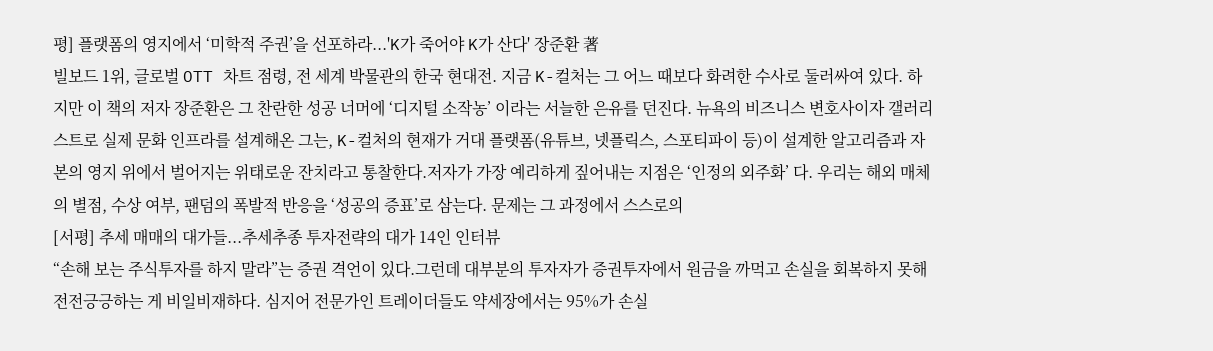평] 플랫폼의 영지에서 ‘미학적 주권’을 선포하라...'K가 죽어야 K가 산다' 장준환 著
빌보드 1위, 글로벌 OTT 차트 점령, 전 세계 박물관의 한국 현대전. 지금 K-컬처는 그 어느 때보다 화려한 수사로 둘러싸여 있다. 하지만 이 책의 저자 장준환은 그 찬란한 성공 너머에 ‘디지털 소작농’ 이라는 서늘한 은유를 던진다. 뉴욕의 비즈니스 변호사이자 갤러리스트로 실제 문화 인프라를 설계해온 그는, K-컬처의 현재가 거대 플랫폼(유튜브, 넷플릭스, 스포티파이 등)이 설계한 알고리즘과 자본의 영지 위에서 벌어지는 위태로운 잔치라고 통찰한다.저자가 가장 예리하게 짚어내는 지점은 ‘인정의 외주화’ 다. 우리는 해외 매체의 별점, 수상 여부, 팬덤의 폭발적 반응을 ‘성공의 증표’로 삼는다. 문제는 그 과정에서 스스로의
[서평] 추세 매매의 대가들...추세추종 투자전략의 대가 14인 인터뷰
“손해 보는 주식투자를 하지 말라”는 증권 격언이 있다.그런데 대부분의 투자자가 증권투자에서 원금을 까먹고 손실을 회복하지 못해 전전긍긍하는 게 비일비재하다. 심지어 전문가인 트레이더들도 약세장에서는 95%가 손실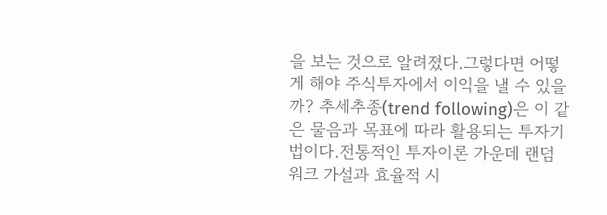을 보는 것으로 알려졌다.그렇다면 어떻게 해야 주식투자에서 이익을 낼 수 있을까? 추세추종(trend following)은 이 같은 물음과 목표에 따라 활용되는 투자기법이다.전통적인 투자이론 가운데 랜덤워크 가설과 효율적 시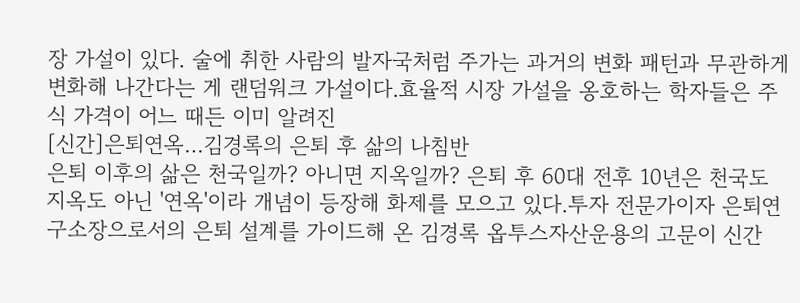장 가설이 있다. 술에 취한 사람의 발자국처럼 주가는 과거의 변화 패턴과 무관하게 변화해 나간다는 게 랜덤워크 가설이다.효율적 시장 가설을 옹호하는 학자들은 주식 가격이 어느 때든 이미 알려진
[신간]은퇴연옥…김경록의 은퇴 후 삶의 나침반
은퇴 이후의 삶은 천국일까? 아니면 지옥일까? 은퇴 후 60대 전후 10년은 천국도 지옥도 아닌 '연옥'이라 개념이 등장해 화제를 모으고 있다.투자 전문가이자 은퇴연구소장으로서의 은퇴 설계를 가이드해 온 김경록 옵투스자산운용의 고문이 신간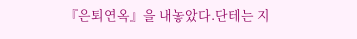『은퇴연옥』을 내놓았다.단테는 지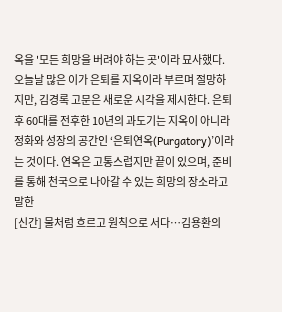옥을 '모든 희망을 버려야 하는 곳'이라 묘사했다. 오늘날 많은 이가 은퇴를 지옥이라 부르며 절망하지만, 김경록 고문은 새로운 시각을 제시한다. 은퇴 후 60대를 전후한 10년의 과도기는 지옥이 아니라 정화와 성장의 공간인 ‘은퇴연옥(Purgatory)’이라는 것이다. 연옥은 고통스럽지만 끝이 있으며, 준비를 통해 천국으로 나아갈 수 있는 희망의 장소라고 말한
[신간] 물처럼 흐르고 원칙으로 서다…김용환의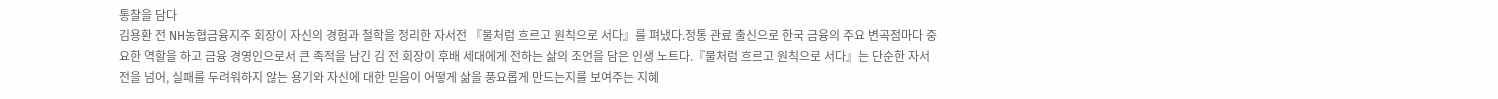통찰을 담다
김용환 전 NH농협금융지주 회장이 자신의 경험과 철학을 정리한 자서전 『물처럼 흐르고 원칙으로 서다』를 펴냈다.정통 관료 출신으로 한국 금융의 주요 변곡점마다 중요한 역할을 하고 금융 경영인으로서 큰 족적을 남긴 김 전 회장이 후배 세대에게 전하는 삶의 조언을 담은 인생 노트다.『물처럼 흐르고 원칙으로 서다』는 단순한 자서전을 넘어, 실패를 두려워하지 않는 용기와 자신에 대한 믿음이 어떻게 삶을 풍요롭게 만드는지를 보여주는 지혜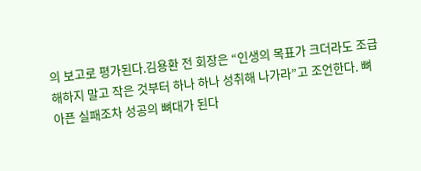의 보고로 평가된다.김용환 전 회장은 “인생의 목표가 크더라도 조급해하지 말고 작은 것부터 하나 하나 성취해 나가라”고 조언한다. 뼈아픈 실패조차 성공의 뼈대가 된다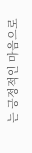는 긍정적인 마음으로